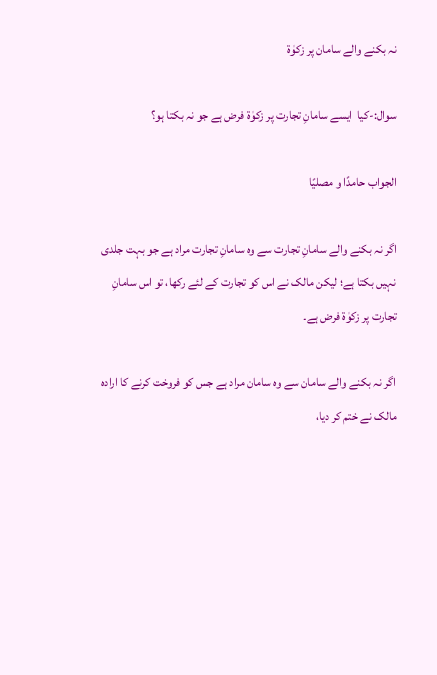نہ بکنے والے سامان پر زکوٰۃ

سوال:-کیا  ایسے سامانِ تجارت پر زکوٰۃ فرض ہے جو نہ بکتا ہو؟

الجواب حامدًا و مصلیًا

اگر نہ بکنے والے سامانِ تجارت سے وہ سامانِ تجارت مراد ہے جو بہت جلدی نہیں بکتا ہے؛ لیکن مالک نے اس کو تجارت کے لئے رکھا، تو اس سامانِ تجارت پر زکوٰۃ فرض ہے۔

اگر نہ بکنے والے سامان سے وہ سامان مراد ہے جس کو فروخت کرنے کا ارادہ مالک نے ختم کر دیا،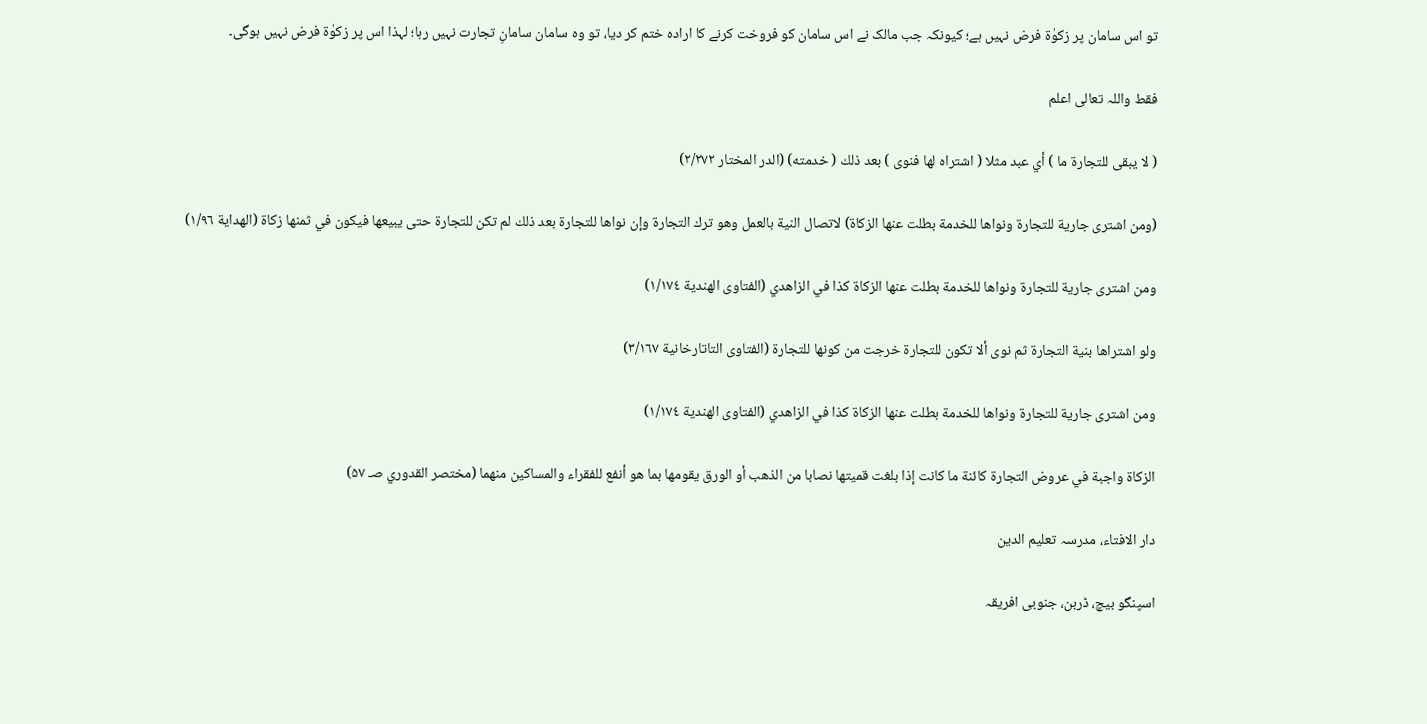تو اس سامان پر زکوٰۃ فرض نہیں ہے؛ کیونکہ جب مالک نے اس سامان کو فروخت کرنے کا ارادہ ختم کر دیا، تو وہ سامان سامانِ تجارت نہیں رہا؛ لہذا اس پر زکوٰۃ فرض نہیں ہوگی۔

فقط واللہ تعالی اعلم

( لا يبقى للتجارة ما ) أي عبد مثلا ( اشتراه لها فنوى ) بعد ذلك ( خدمته) (الدر المختار ۲/۲۷۲)

(ومن اشترى جارية للتجارة ونواها للخدمة بطلت عنها الزكاة) لاتصال النية بالعمل وهو ترك التجارة وإن نواها للتجارة بعد ذلك لم تكن للتجارة حتى يبيعها فيكون في ثمنها زكاة (الهداية ۱/۹٦)

ومن اشترى جارية للتجارة ونواها للخدمة بطلت عنها الزكاة كذا في الزاهدي (الفتاوى الهندية ۱/۱۷٤)

ولو اشتراها بنية التجارة ثم نوى ألا تكون للتجارة خرجت من كونها للتجارة (الفتاوى التاتارخانية ۳/۱٦۷)

ومن اشترى جارية للتجارة ونواها للخدمة بطلت عنها الزكاة كذا في الزاهدي (الفتاوى الهندية ۱/۱۷٤)

الزكاة واجبة في عروض التجارة كائنة ما كانت إذا بلغت قميتها نصابا من الذهب أو الورق يقومها بما هو أنفع للفقراء والمساكين منهما (مختصر القدوري صـ ۵۷)

دار الافتاء، مدرسہ تعلیم الدین

اسپنگو بیچ، ڈربن، جنوبی افریقہ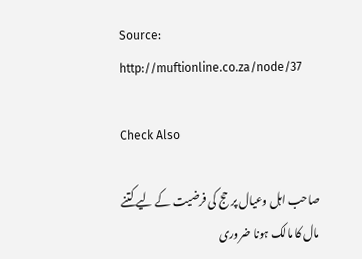Source: http://muftionline.co.za/node/37

Check Also

صاحب اہل وعیال پر حج کی فرضیت کے لیے کتنے مال کا مالک ہونا ضروری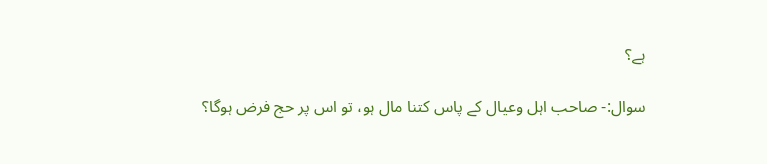ہے؟

سوال:- صاحب اہل وعیال کے پاس کتنا مال ہو، تو اس پر حج فرض ہوگا؟